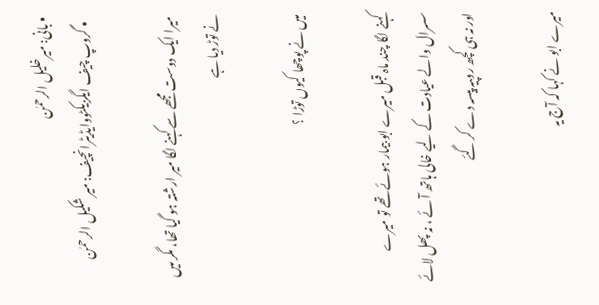• بانی: میرخلیل الرحمٰن
  • گروپ چیف ایگزیکٹووایڈیٹرانچیف: میر شکیل الرحمٰن

میرا ایک دوست مجھے سے کہنے لگا میر ارشتہ ہو گیا تھا، مگر میں نے توڑ دیا ہے

میں نے پوچھا کیوں توڑا ؟

کہنے لگا چند ماہ قبل میرے ابو بیمار ہوئے تھے تو میرے سسرال والے عیادت کے لیے خالی ہاتھ آئے ، نہ پھل لائے اور نہ ہی کچھ روپیہ پیسہ دے کر گئے

میرے ابو نے کہا کہ آج یہ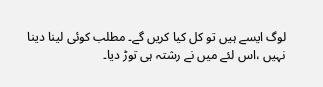لوگ ایسے ہیں تو کل کیا کریں گے۔ مطلب کوئی لینا دینا نہیں ،اس لئے میں نے رشتہ ہی توڑ دیا۔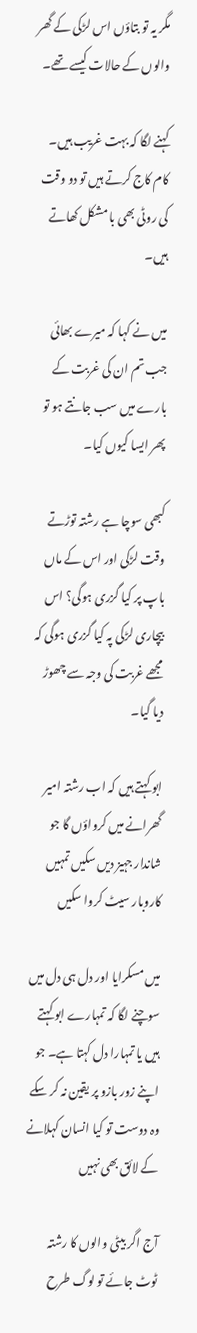مگر یہ تو بتاؤں اس لڑکی کے گھر والوں کے حالات کیسے تھے۔

کہنے لگا کہ بہت غریب ہیں۔ کام کاج کرتے ہیں تو دو وقت کی روٹی بھی با مشکل کھاتے ہیں۔

میں نے کہا کہ میرے بھائی جب تم ان کی غربت کے بارے میں سب جانتے ہو تو پھر ایسا کیوں کیا۔

کبھی سوچا ہے رشتہ توڑتے وقت لڑکی اور اس کے ماں باپ پر کیا گزری ہوگی؟ اس بیچاری لڑکی پہ کیا گزری ہوگی کہ مجھے غربت کی وجہ سے چھوڑ دیا گیا۔

ابو کہتے ہیں کہ اب رشتہ امیر گھرانے میں کرواؤں گا جو شاندار جہیز دیں سکیں تمہیں کاروبار سیٹ کروا سکیں

میں مسکرایا اور دل ہی دل میں سوچنے لگا کہ تمہارے ابو کہتے ہیں یا تمہارا دل کہتا ہے۔ جو اپنے زور بازو پر یقین نہ کر سکے وہ دوست تو کیا انسان کہلانے کے لائق بھی نہیں

آج اگر بیٹی والوں کا رشتہ ٹوٹ جائے تو لوگ طرح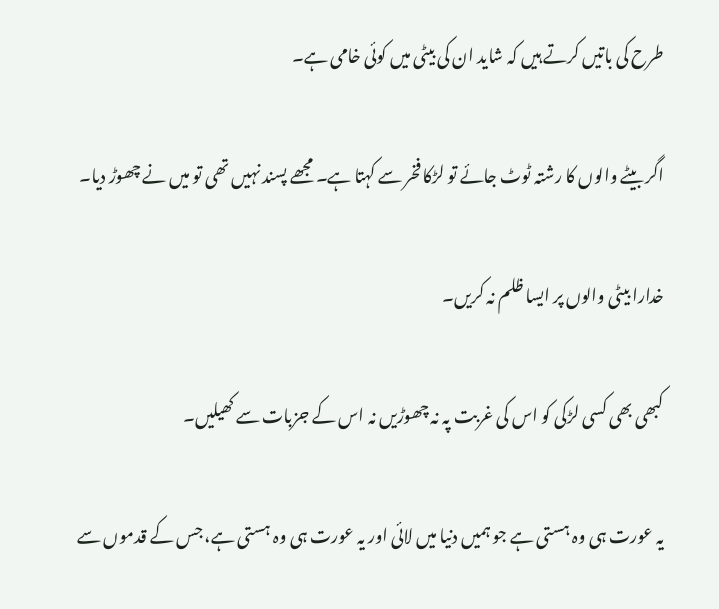طرح کی باتیں کرتے ہیں کہ شاید ان کی بیٹی میں کوئی خامی ہے۔

اگر بیٹے والوں کا رشتہ ٹوٹ جائے تو لڑکا فخر سے کہتا ہے۔ مجھے پسند نہیں تھی تو میں نے چھوڑ دیا۔

خدارا بیٹی والوں پر ایسا ظلم نہ کریں۔

کبھی بھی کسی لڑکی کو اس کی غربت پہ نہ چھوڑیں نہ اس کے جزبات سے کھیلیں۔

یہ عورت ہی وہ ہستی ہے جو ہمیں دنیا میں لائی اور یہ عورت ہی وہ ہستی ہے، جس کے قدموں سے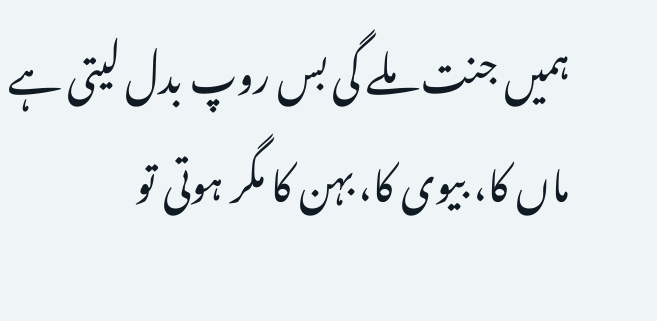ہمیں جنت ملے گی بس روپ بدل لیتی ہے ماں کا، بیوی کا، بہن کا مگر ہوتی تو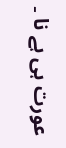عورت ہی ہے نا ۔